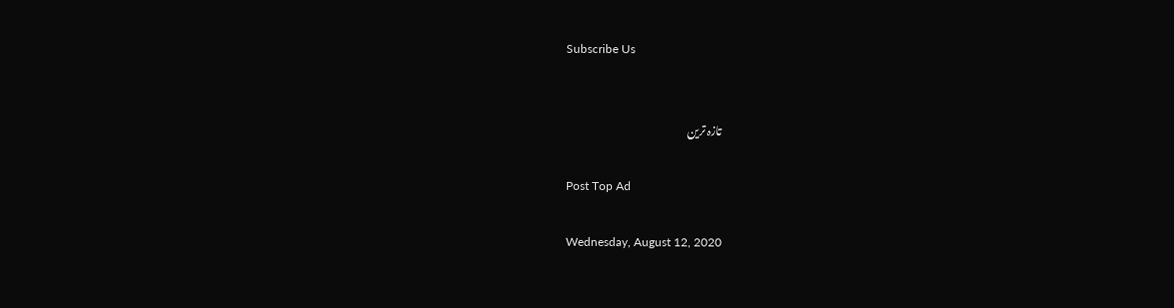Subscribe Us


تازہ ترین

Post Top Ad

Wednesday, August 12, 2020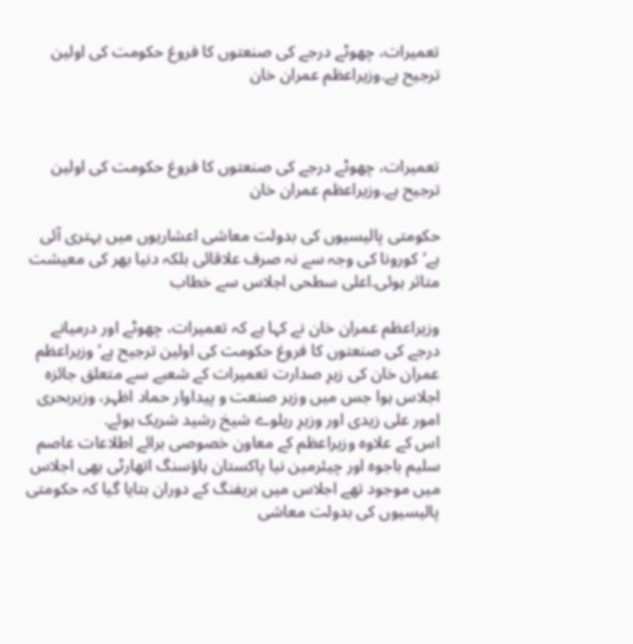تعمیرات، چھوٹے درجے کی صنعتوں کا فروغ حکومت کی اولین ترجیح ہے.وزیراعظم عمران خان



تعمیرات، چھوٹے درجے کی صنعتوں کا فروغ حکومت کی اولین ترجیح ہے.وزیراعظم عمران خان

حکومتی پالیسیوں کی بدولت معاشی اعشاریوں میں بہتری آئی ہے‘کورونا کی وجہ سے نہ صرف علاقائی بلکہ دنیا بھر کی معیشت متاثر ہوئی.اعلی سطحی اجلاس سے خطاب

وزیراعظم عمران خان نے کہا ہے کہ تعمیرات، چھوٹے اور درمیانے درجے کی صنعتوں کا فروغ حکومت کی اولین ترجیح ہے‘وزیراعظم عمران خان کی زیرِ صدارت تعمیرات کے شعبے سے متعلق جائزہ اجلاس ہوا جس میں وزیر صنعت و پیداوار حماد اظہر، وزیربحری امور علی زیدی اور وزیرِ ریلوے شیخ رشید شریک ہوئے.
اس کے علاوہ وزیراعظم کے معاون خصوصی برائے اطلاعات عاصم سلیم باجوہ اور چیئرمین نیا پاکستان ہاؤسنگ اتھارٹی بھی اجلاس میں موجود تھے اجلاس میں بریفنگ کے دوران بتایا گیا کہ حکومتی پالیسیوں کی بدولت معاشی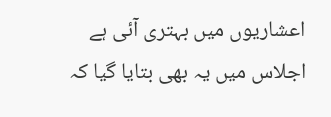اعشاریوں میں بہتری آئی ہے اجلاس میں یہ بھی بتایا گیا کہ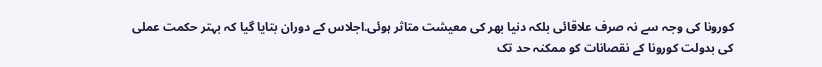کورونا کی وجہ سے نہ صرف علاقائی بلکہ دنیا بھر کی معیشت متاثر ہوئی.اجلاس کے دوران بتایا گیا کہ بہتر حکمت عملی کی بدولت کورونا کے نقصانات کو ممکنہ حد تک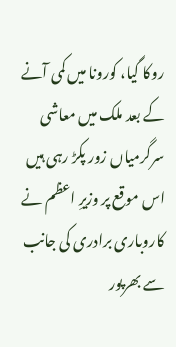روکا گیا، کورونا میں کمی آنے کے بعد ملک میں معاشی سرگرمیاں زور پکڑ رہی ہیں اس موقع پر وزیرِ اعظم نے کاروباری برادری کی جانب سے بھرپور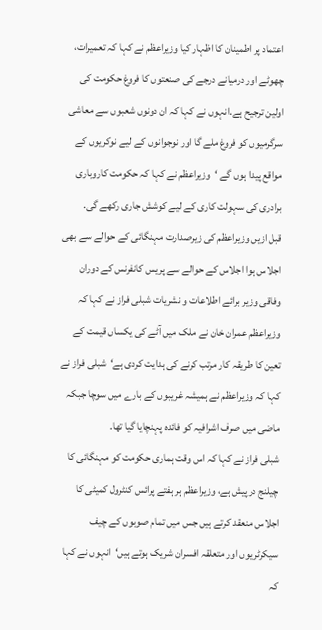اعتماد پر اطمینان کا اظہار کیا وزیراعظم نے کہا کہ تعمیرات، چھوٹے اور درمیانے درجے کی صنعتوں کا فروغ حکومت کی اولین ترجیح ہے.انہوں نے کہا کہ ان دونوں شعبوں سے معاشی سرگرمیوں کو فروغ ملے گا اور نوجوانوں کے لیے نوکریوں کے مواقع پیدا ہوں گے ‘وزیراعظم نے کہا کہ حکومت کاروباری برادری کی سہولت کاری کے لیے کوشش جاری رکھے گی.
قبل ازیں وزیراعظم کی زیرصدارت مہنگائی کے حوالے سے بھی اجلاس ہوا اجلاس کے حوالے سے پریس کانفرنس کے دوران وفاقی وزیر برائے اطلاعات و نشریات شبلی فراز نے کہا کہ وزیراعظم عمران خان نے ملک میں آٹے کی یکساں قیمت کے تعین کا طریقہ کار مرتب کرنے کی ہدایت کردی ہے‘شبلی فراز نے کہا کہ وزیراعظم نے ہمیشہ غریبوں کے بارے میں سوچا جبکہ ماضی میں صرف اشرافیہ کو فائدہ پہنچایا گیا تھا.
شبلی فراز نے کہا کہ اس وقت ہماری حکومت کو مہنگائی کا چیلنج درپیش ہے، وزیراعظم ہر ہفتے پرائس کنٹرول کمیٹی کا اجلاس منعقد کرتے ہیں جس میں تمام صوبوں کے چیف سیکرٹریوں اور متعلقہ افسران شریک ہوتے ہیں‘انہوں نے کہا کہ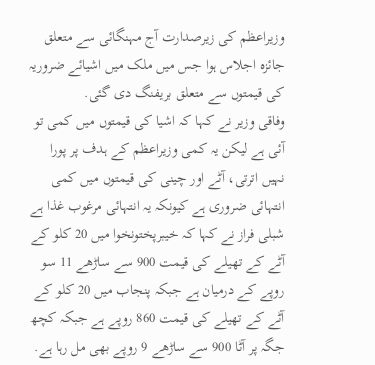وزیراعظم کی زیرصدارت آج مہنگائی سے متعلق جائزہ اجلاس ہوا جس میں ملک میں اشیائے ضروریہ کی قیمتوں سے متعلق بریفنگ دی گئی.
وفاقی وزیر نے کہا کہ اشیا کی قیمتوں میں کمی تو آئی ہے لیکن یہ کمی وزیراعظم کے ہدف پر پورا نہیں اترتی، آٹے اور چینی کی قیمتوں میں کمی انتہائی ضروری ہے کیونکہ یہ انتہائی مرغوب غذا ہے شبلی فراز نے کہا کہ خیبرپختونخوا میں 20 کلو کے آٹے کے تھیلے کی قیمت 900 سے ساڑھے 11 سو روپے کے درمیان ہے جبکہ پنجاب میں 20 کلو کے آٹے کے تھیلے کی قیمت 860 روپے ہے جبکہ کچھ جگہ پر آٹا 900 سے ساڑھے 9 روپے بھی مل رہا ہے.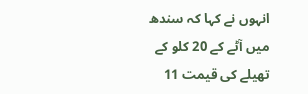انہوں نے کہا کہ سندھ میں آٹے کے 20 کلو کے تھیلے کی قیمت 11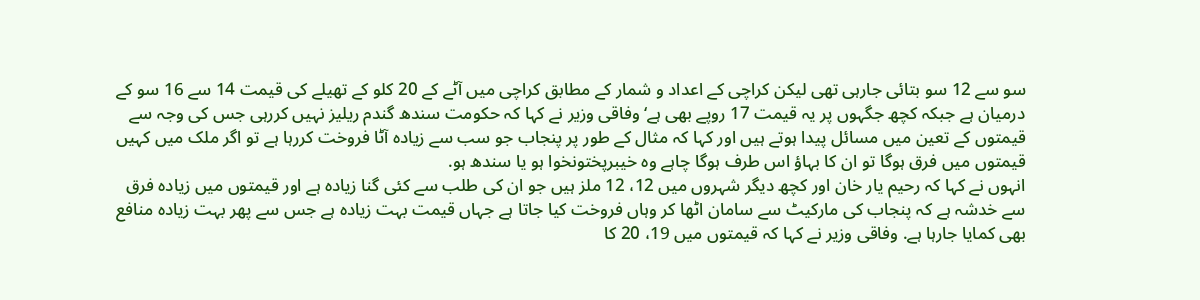سو سے 12 سو بتائی جارہی تھی لیکن کراچی کے اعداد و شمار کے مطابق کراچی میں آٹے کے 20 کلو کے تھیلے کی قیمت 14 سے 16 سو کے درمیان ہے جبکہ کچھ جگہوں پر یہ قیمت 17 روپے بھی ہے‘وفاقی وزیر نے کہا کہ حکومت سندھ گندم ریلیز نہیں کررہی جس کی وجہ سے قیمتوں کے تعین میں مسائل پیدا ہوتے ہیں اور کہا کہ مثال کے طور پر پنجاب جو سب سے زیادہ آٹا فروخت کررہا ہے تو اگر ملک میں کہیں قیمتوں میں فرق ہوگا تو ان کا بہاؤ اس طرف ہوگا چاہے وہ خیبرپختونخوا ہو یا سندھ ہو.
انہوں نے کہا کہ رحیم یار خان اور کچھ دیگر شہروں میں 12، 12 ملز ہیں جو ان کی طلب سے کئی گنا زیادہ ہے اور قیمتوں میں زیادہ فرق سے خدشہ ہے کہ پنجاب کی مارکیٹ سے سامان اٹھا کر وہاں فروخت کیا جاتا ہے جہاں قیمت بہت زیادہ ہے جس سے پھر بہت زیادہ منافع بھی کمایا جارہا ہے. وفاقی وزیر نے کہا کہ قیمتوں میں 19، 20 کا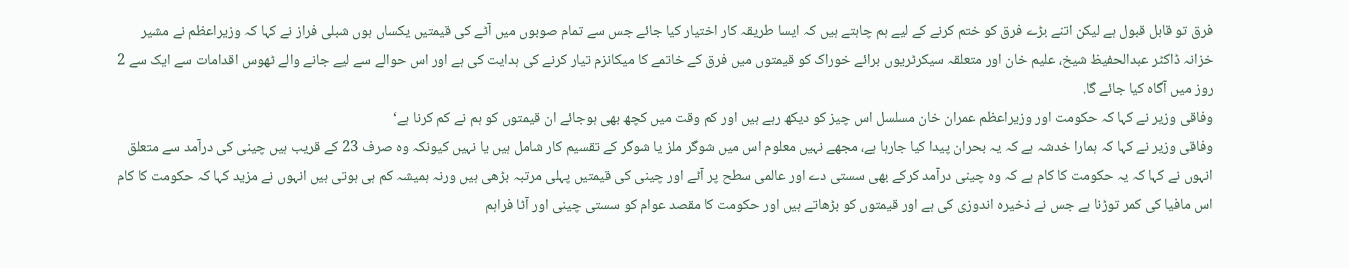فرق تو قابل قبول ہے لیکن اتنے بڑے فرق کو ختم کرنے کے لیے ہم چاہتے ہیں کہ ایسا طریقہ کار اختیار کیا جائے جس سے تمام صوبوں میں آٹے کی قیمتیں یکساں ہوں شبلی فراز نے کہا کہ وزیراعظم نے مشیر خزانہ ڈاکٹر عبدالحفیظ شیخ، علیم خان اور متعلقہ سیکرٹریوں برائے خوراک کو قیمتوں میں فرق کے خاتمے کا میکانزم تیار کرنے کی ہدایت کی ہے اور اس حوالے سے لیے جانے والے ٹھوس اقدامات سے ایک سے 2 روز میں آگاہ کیا جائے گا.
وفاقی وزیر نے کہا کہ حکومت اور وزیراعظم عمران خان مسلسل اس چیز کو دیکھ رہے ہیں اور کم وقت میں کچھ بھی ہوجائے ان قیمتوں کو ہم نے کم کرنا ہے‘
وفاقی وزیر نے کہا کہ ہمارا خدشہ ہے کہ یہ بحران پیدا کیا جارہا ہے، مجھے نہیں معلوم اس میں شوگر ملز یا شوگر کے تقسیم کار شامل ہیں یا نہیں کیونکہ وہ صرف 23 کے قریب ہیں چینی کی درآمد سے متعلق انہوں نے کہا کہ یہ حکومت کا کام ہے کہ وہ چینی درآمد کرکے بھی سستی دے اور عالمی سطح پر آٹے اور چینی کی قیمتیں پہلی مرتبہ بڑھی ہیں ورنہ ہمیشہ کم ہی ہوتی ہیں انہوں نے مزید کہا کہ حکومت کا کام اس مافیا کی کمر توڑنا ہے جس نے ذخیرہ اندوزی کی ہے اور قیمتوں کو بڑھاتے ہیں اور حکومت کا مقصد عوام کو سستی چینی اور آٹا فراہم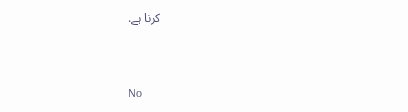کرنا ہے.



No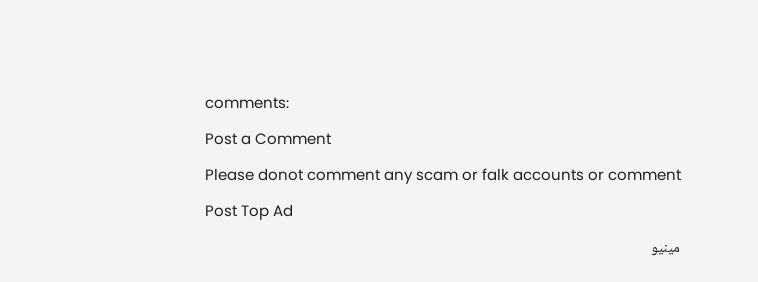comments:

Post a Comment

Please donot comment any scam or falk accounts or comment

Post Top Ad

مینیو